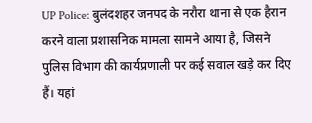UP Police: बुलंदशहर जनपद के नरौरा थाना से एक हैरान करने वाला प्रशासनिक मामला सामने आया है, जिसने पुलिस विभाग की कार्यप्रणाली पर कई सवाल खड़े कर दिए हैं। यहां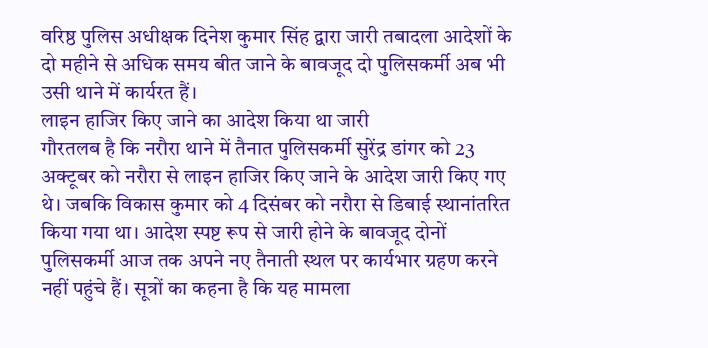वरिष्ठ पुलिस अधीक्षक दिनेश कुमार सिंह द्वारा जारी तबादला आदेशों के दो महीने से अधिक समय बीत जाने के बावजूद दो पुलिसकर्मी अब भी उसी थाने में कार्यरत हैं।
लाइन हाजिर किए जाने का आदेश किया था जारी
गौरतलब है कि नरौरा थाने में तैनात पुलिसकर्मी सुरेंद्र डांगर को 23 अक्टूबर को नरौरा से लाइन हाजिर किए जाने के आदेश जारी किए गए थे। जबकि विकास कुमार को 4 दिसंबर को नरौरा से डिबाई स्थानांतरित किया गया था। आदेश स्पष्ट रूप से जारी होने के बावजूद दोनों पुलिसकर्मी आज तक अपने नए तैनाती स्थल पर कार्यभार ग्रहण करने नहीं पहुंचे हैं। सूत्रों का कहना है कि यह मामला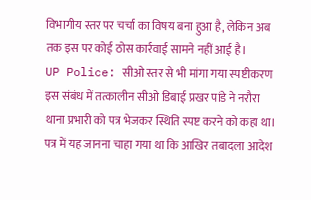विभागीय स्तर पर चर्चा का विषय बना हुआ है, लेकिन अब तक इस पर कोई ठोस कार्रवाई सामने नहीं आई है।
UP Police: सीओ स्तर से भी मांगा गया स्पष्टीकरण
इस संबंध में तत्कालीन सीओ डिबाई प्रखर पांडे ने नरौरा थाना प्रभारी को पत्र भेजकर स्थिति स्पष्ट करने को कहा था। पत्र में यह जानना चाहा गया था कि आखिर तबादला आदेश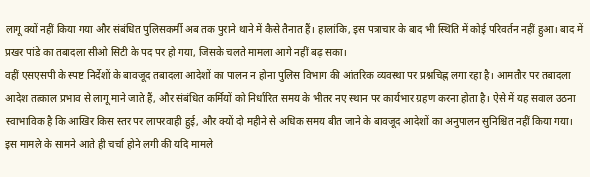लागू क्यों नहीं किया गया और संबंधित पुलिसकर्मी अब तक पुराने थाने में कैसे तैनात हैं। हालांकि, इस पत्राचार के बाद भी स्थिति में कोई परिवर्तन नहीं हुआ। बाद में प्रखर पांडे का तबादला सीओ सिटी के पद पर हो गया, जिसके चलते मामला आगे नहीं बढ़ सका।
वहीं एसएसपी के स्पष्ट निर्देशों के बावजूद तबादला आदेशों का पालन न होना पुलिस विभाग की आंतरिक व्यवस्था पर प्रश्नचिह्न लगा रहा है। आमतौर पर तबादला आदेश तत्काल प्रभाव से लागू माने जाते हैं, और संबंधित कर्मियों को निर्धारित समय के भीतर नए स्थान पर कार्यभार ग्रहण करना होता है। ऐसे में यह सवाल उठना स्वाभाविक है कि आखिर किस स्तर पर लापरवाही हुई, और क्यों दो महीने से अधिक समय बीत जाने के बावजूद आदेशों का अनुपालन सुनिश्चित नहीं किया गया।
इस मामले के सामने आते ही चर्चा होने लगी की यदि मामले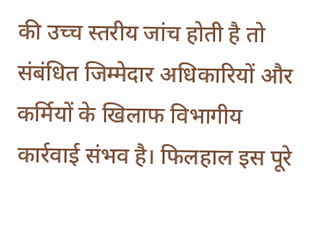की उच्च स्तरीय जांच होती है तो संबंधित जिम्मेदार अधिकारियों और कर्मियों के खिलाफ विभागीय कार्रवाई संभव है। फिलहाल इस पूरे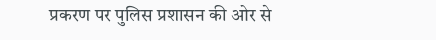प्रकरण पर पुलिस प्रशासन की ओर से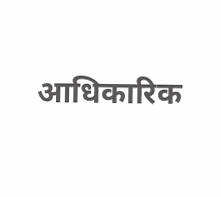आधिकारिक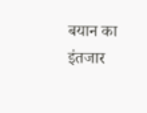बयान का इंतजार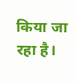किया जा रहा है।